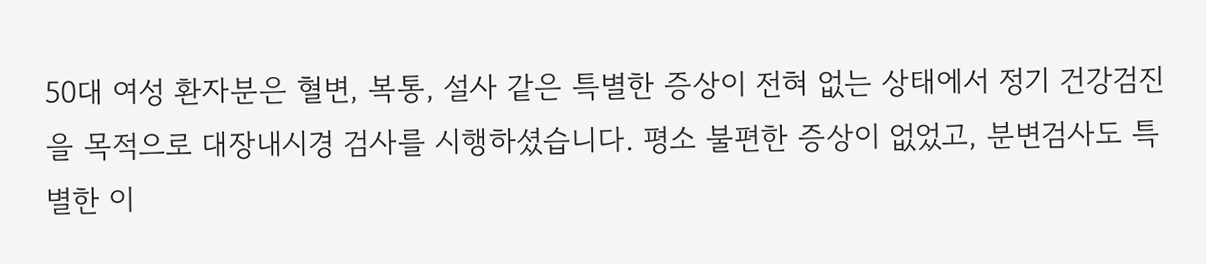50대 여성 환자분은 혈변, 복통, 설사 같은 특별한 증상이 전혀 없는 상태에서 정기 건강검진을 목적으로 대장내시경 검사를 시행하셨습니다. 평소 불편한 증상이 없었고, 분변검사도 특별한 이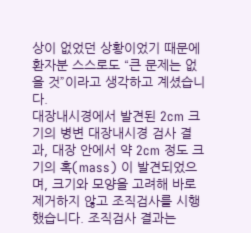상이 없었던 상황이었기 때문에 환자분 스스로도 “큰 문제는 없을 것”이라고 생각하고 계셨습니다.
대장내시경에서 발견된 2cm 크기의 병변 대장내시경 검사 결과, 대장 안에서 약 2cm 정도 크기의 혹(mass) 이 발견되었으며, 크기와 모양을 고려해 바로 제거하지 않고 조직검사를 시행했습니다. 조직검사 결과는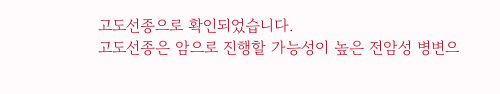고도선종으로 확인되었습니다.
고도선종은 암으로 진행할 가능성이 높은 전암성 병변으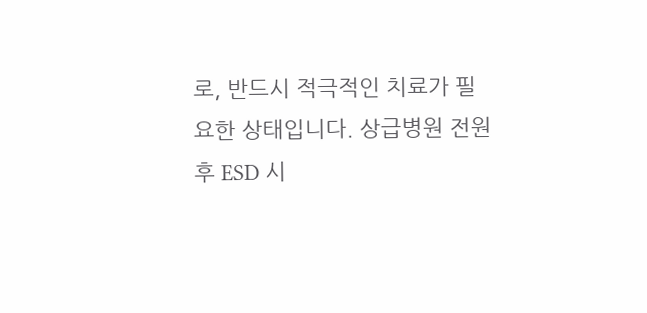로, 반드시 적극적인 치료가 필요한 상태입니다. 상급병원 전원 후 ESD 시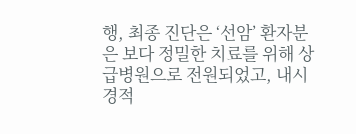행, 최종 진단은 ‘선암’ 환자분은 보다 정밀한 치료를 위해 상급병원으로 전원되었고, 내시경적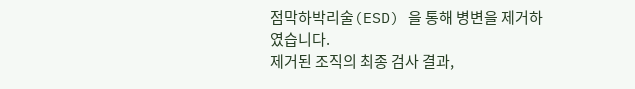점막하박리술(ESD) 을 통해 병변을 제거하였습니다.
제거된 조직의 최종 검사 결과,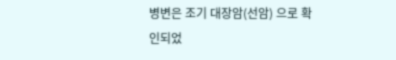병변은 조기 대장암(선암) 으로 확인되었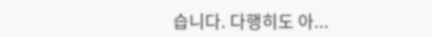습니다. 다행히도 아...